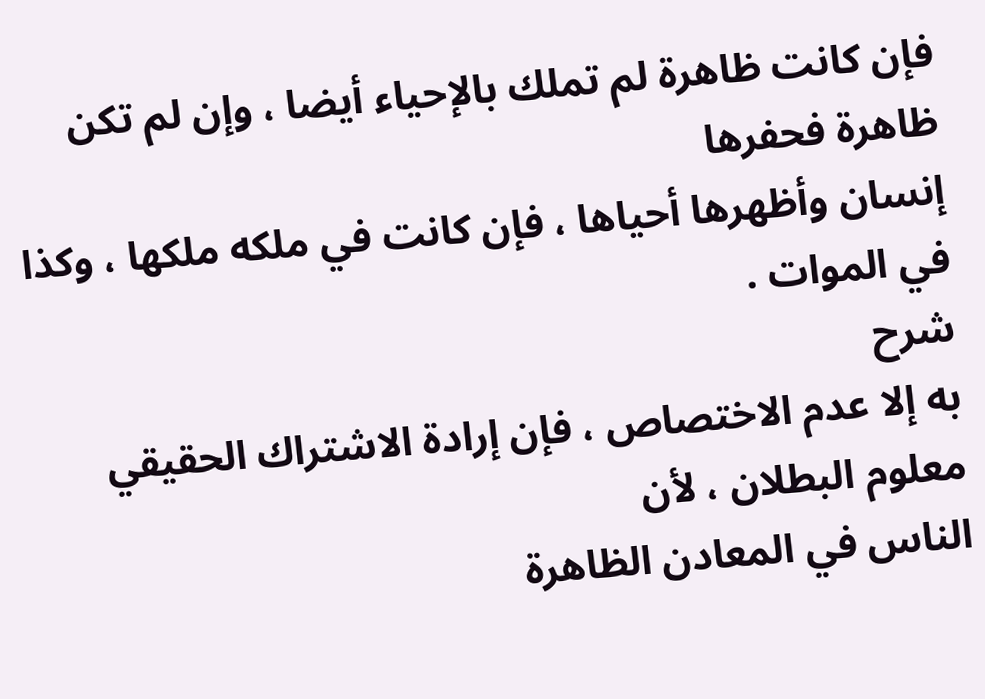فإن كانت ظاهرة لم تملك بالإحياء أيضا ، وإن لم تكن ظاهرة فحفرها
إنسان وأظهرها أحياها ، فإن كانت في ملكه ملكها ، وكذا في الموات .
شرح
به إلا عدم الاختصاص ، فإن إرادة الاشتراك الحقيقي معلوم البطلان ، لأن
الناس في المعادن الظاهرة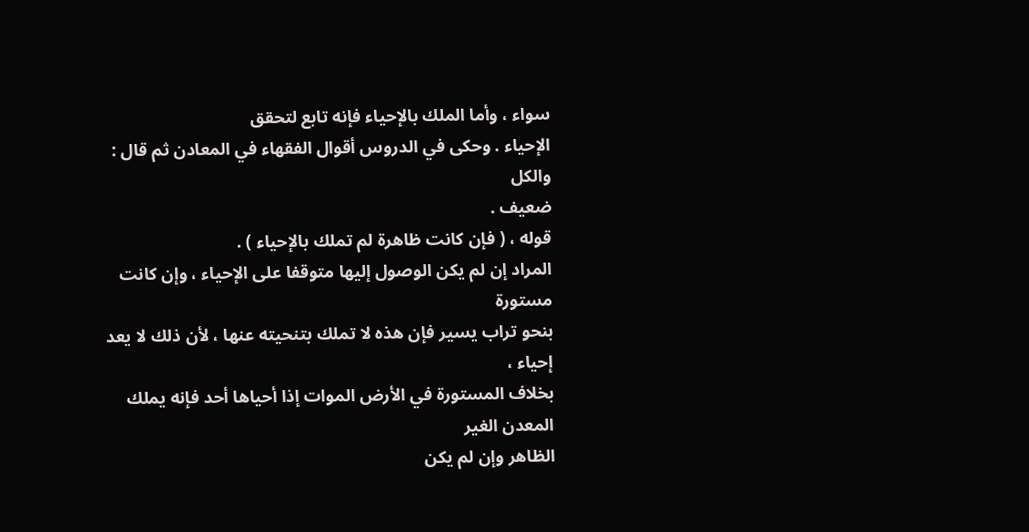سواء ، وأما الملك بالإحياء فإنه تابع لتحقق
الإحياء . وحكى في الدروس أقوال الفقهاء في المعادن ثم قال : والكل
ضعيف .
قوله ، ( فإن كانت ظاهرة لم تملك بالإحياء ) .
المراد إن لم يكن الوصول إليها متوقفا على الإحياء ، وإن كانت مستورة
بنحو تراب يسير فإن هذه لا تملك بتنحيته عنها ، لأن ذلك لا يعد إحياء ،
بخلاف المستورة في الأرض الموات إذا أحياها أحد فإنه يملك المعدن الغير
الظاهر وإن لم يكن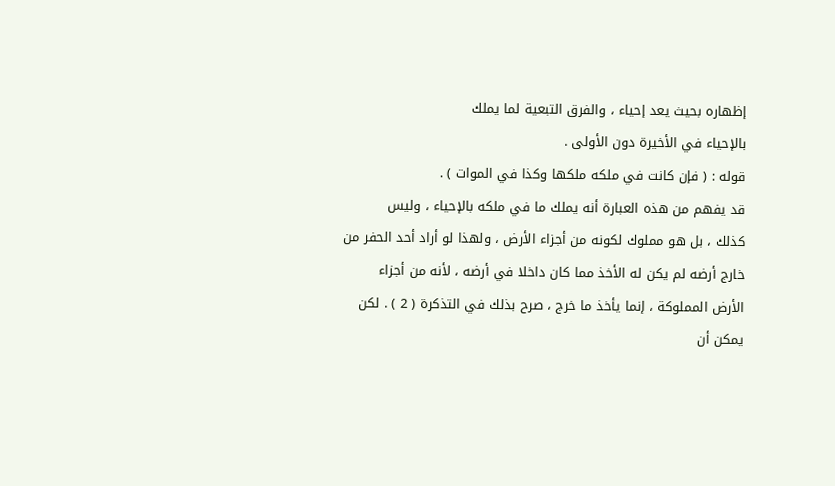إظهاره بحيث يعد إحياء ، والفرق التبعية لما يملك
بالإحياء في الأخيرة دون الأولى .
قوله : ( فإن كانت في ملكه ملكها وكذا في الموات ) .
قد يفهم من هذه العبارة أنه يملك ما في ملكه بالإحياء ، وليس
كذلك ، بل هو مملوك لكونه من أجزاء الأرض ، ولهذا لو أراد أحد الحفر من
خارج أرضه لم يكن له الأخذ مما كان داخلا في أرضه ، لأنه من أجزاء
الأرض المملوكة ، إنما يأخذ ما خرج ، صرح بذلك في التذكرة ( 2 ) . لكن
يمكن أن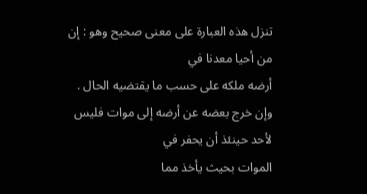تنزل هذه العبارة على معنى صحيح وهو : إن من أحيا معدنا في
أرضه ملكه على حسب ما يقتضيه الحال .
وإن خرج بعضه عن أرضه إلى موات فليس لأحد حينئذ أن يحفر في
الموات بحيث يأخذ مما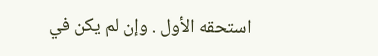استحقه الأول . وإن لم يكن في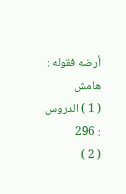أرضه فقوله :
هامش
( 1 ) الدروس : 296
( 2 )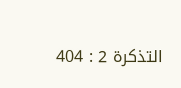التذكرة 2 : 404